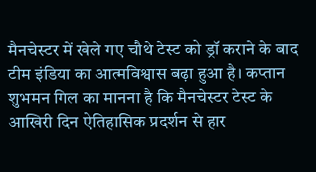मैनचेस्टर में खेले गए चौथे टेस्ट को ड्रॉ कराने के बाद टीम इंडिया का आत्मविश्वास बढ़ा हुआ है। कप्तान शुभमन गिल का मानना है कि मैनचेस्टर टेस्ट के आखिरी दिन ऐतिहासिक प्रदर्शन से हार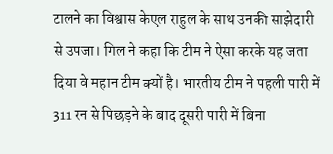टालने का विश्वास केएल राहुल के साथ उनकी साझेदारी से उपजा। गिल ने कहा कि टीम ने ऐसा करके यह जता दिया वे महान टीम क्यों है। भारतीय टीम ने पहली पारी में 311 रन से पिछड़ने के बाद दूसरी पारी में बिना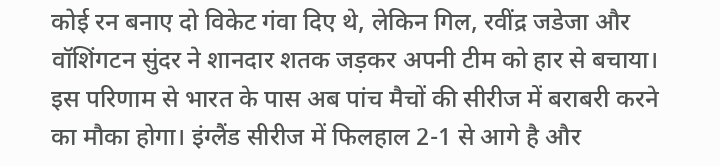कोई रन बनाए दो विकेट गंवा दिए थे, लेकिन गिल, रवींद्र जडेजा और वॉशिंगटन सुंदर ने शानदार शतक जड़कर अपनी टीम को हार से बचाया। इस परिणाम से भारत के पास अब पांच मैचों की सीरीज में बराबरी करने का मौका होगा। इंग्लैंड सीरीज में फिलहाल 2-1 से आगे है और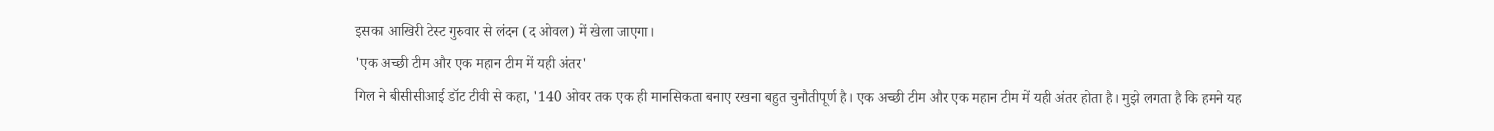इसका आखिरी टेस्ट गुरुवार से लंदन (द ओवल) में खेला जाएगा।
'एक अच्छी टीम और एक महान टीम में यही अंतर'
गिल ने बीसीसीआई डॉट टीवी से कहा, '140 ओवर तक एक ही मानसिकता बनाए रखना बहुत चुनौतीपूर्ण है। एक अच्छी टीम और एक महान टीम में यही अंतर होता है। मुझे लगता है कि हमने यह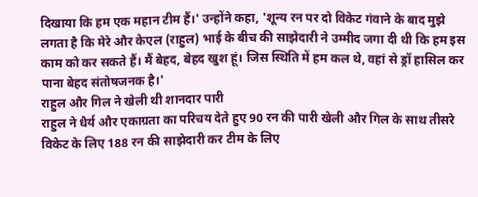दिखाया कि हम एक महान टीम हैं।' उन्होंने कहा, 'शून्य रन पर दो विकेट गंवाने के बाद मुझे लगता है कि मेरे और केएल (राहुल) भाई के बीच की साझेदारी ने उम्मीद जगा दी थी कि हम इस काम को कर सकते हैं। मैं बेहद, बेहद खुश हूं। जिस स्थिति में हम कल थे, वहां से ड्रॉ हासिल कर पाना बेहद संतोषजनक है।'
राहुल और गिल ने खेली थी शानदार पारी
राहुल ने धैर्य और एकाग्रता का परिचय देते हुए 90 रन की पारी खेली और गिल के साथ तीसरे विकेट के लिए 188 रन की साझेदारी कर टीम के लिए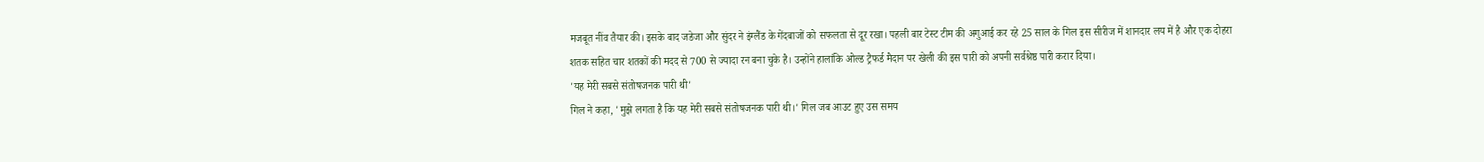मजबूत नींव तैयार की। इसके बाद जडेजा और सुंदर ने इंग्लैंड के गेंदबाजों को सफलता से दूर रखा। पहली बार टेस्ट टीम की अगुआई कर रहे 25 साल के गिल इस सीरीज में शानदार लय में है और एक दोहरा शतक सहित चार शतकों की मदद से 700 से ज्यादा रन बना चुके है। उन्होंने हालांकि ओल्ड ट्रैफर्ड मैदान पर खेली की इस पारी को अपनी सर्वश्रेष्ठ पारी करार दिया।
'यह मेरी सबसे संतोषजनक पारी थी'
गिल ने कहा, 'मुझे लगता है कि यह मेरी सबसे संतोषजनक पारी थी।' गिल जब आउट हुए उस समय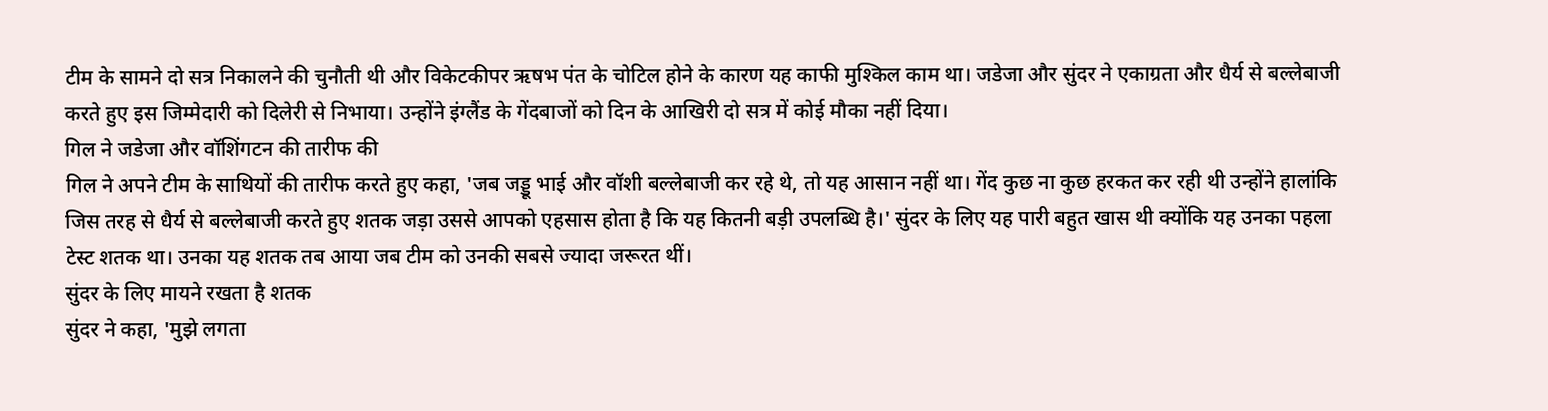टीम के सामने दो सत्र निकालने की चुनौती थी और विकेटकीपर ऋषभ पंत के चोटिल होने के कारण यह काफी मुश्किल काम था। जडेजा और सुंदर ने एकाग्रता और धैर्य से बल्लेबाजी करते हुए इस जिम्मेदारी को दिलेरी से निभाया। उन्होंने इंग्लैंड के गेंदबाजों को दिन के आखिरी दो सत्र में कोई मौका नहीं दिया।
गिल ने जडेजा और वॉशिंगटन की तारीफ की
गिल ने अपने टीम के साथियों की तारीफ करते हुए कहा, 'जब जड्डू भाई और वॉशी बल्लेबाजी कर रहे थे, तो यह आसान नहीं था। गेंद कुछ ना कुछ हरकत कर रही थी उन्होंने हालांकि जिस तरह से धैर्य से बल्लेबाजी करते हुए शतक जड़ा उससे आपको एहसास होता है कि यह कितनी बड़ी उपलब्धि है।' सुंदर के लिए यह पारी बहुत खास थी क्योंकि यह उनका पहला टेस्ट शतक था। उनका यह शतक तब आया जब टीम को उनकी सबसे ज्यादा जरूरत थीं।
सुंदर के लिए मायने रखता है शतक
सुंदर ने कहा, 'मुझे लगता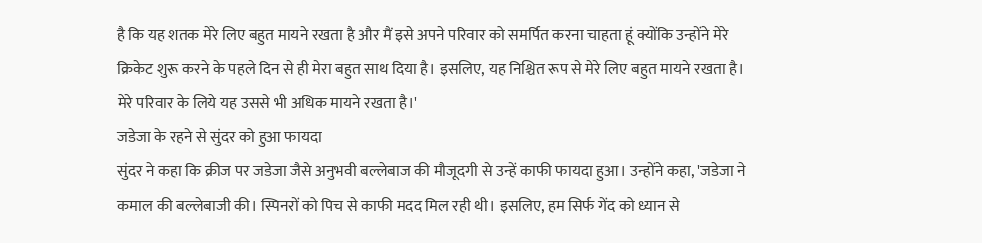है कि यह शतक मेरे लिए बहुत मायने रखता है और मैं इसे अपने परिवार को समर्पित करना चाहता हूं क्योंकि उन्होंने मेरे क्रिकेट शुरू करने के पहले दिन से ही मेरा बहुत साथ दिया है। इसलिए, यह निश्चित रूप से मेरे लिए बहुत मायने रखता है। मेरे परिवार के लिये यह उससे भी अधिक मायने रखता है।'
जडेजा के रहने से सुंदर को हुआ फायदा
सुंदर ने कहा कि क्रीज पर जडेजा जैसे अनुभवी बल्लेबाज की मौजूदगी से उन्हें काफी फायदा हुआ। उन्होंने कहा, 'जडेजा ने कमाल की बल्लेबाजी की। स्पिनरों को पिच से काफी मदद मिल रही थी। इसलिए, हम सिर्फ गेंद को ध्यान से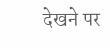देखने पर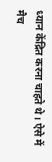ध्यान केंद्रित करना चाहते थे। ऐसे में मैच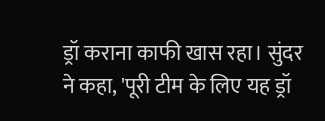ड्रॉ कराना काफी खास रहा। सुंदर ने कहा, 'पूरी टीम के लिए यह ड्रॉ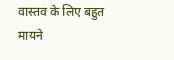वास्तव के लिए बहुत मायने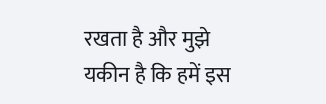रखता है और मुझे यकीन है कि हमें इस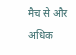मैच से और अधिक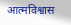आत्मविश्वास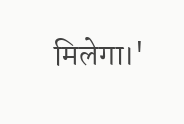मिलेगा।'